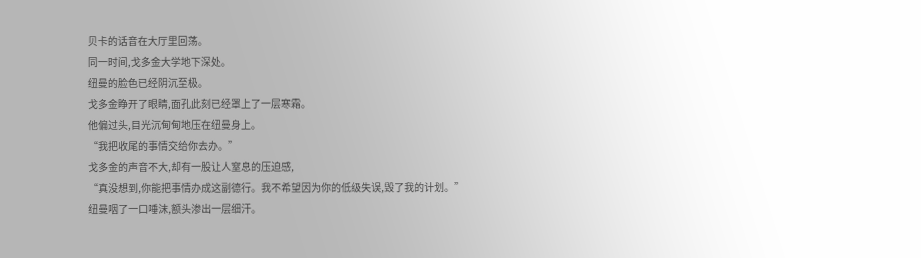贝卡的话音在大厅里回荡。
同一时间,戈多金大学地下深处。
纽曼的脸色已经阴沉至极。
戈多金睁开了眼睛,面孔此刻已经罩上了一层寒霜。
他偏过头,目光沉甸甸地压在纽曼身上。
“我把收尾的事情交给你去办。”
戈多金的声音不大,却有一股让人窒息的压迫感,
“真没想到,你能把事情办成这副德行。我不希望因为你的低级失误,毁了我的计划。”
纽曼咽了一口唾沫,额头渗出一层细汗。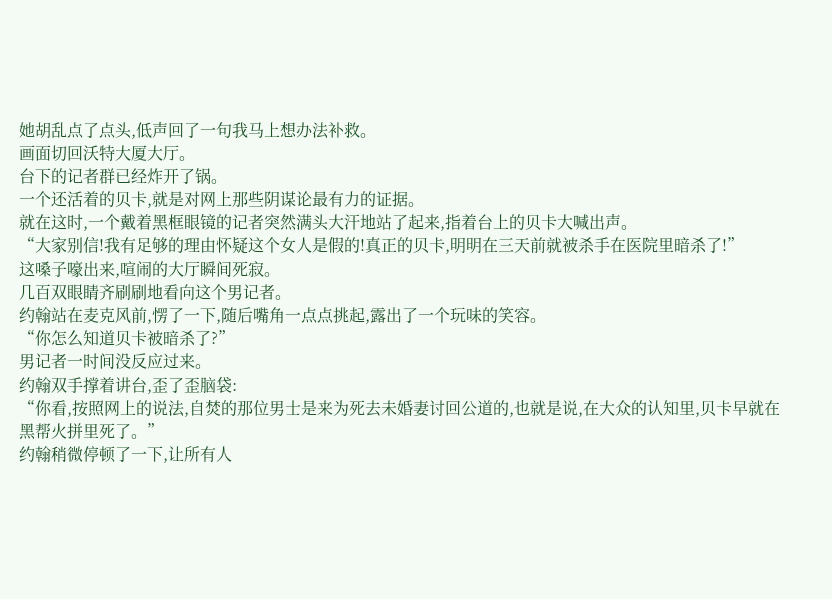她胡乱点了点头,低声回了一句我马上想办法补救。
画面切回沃特大厦大厅。
台下的记者群已经炸开了锅。
一个还活着的贝卡,就是对网上那些阴谋论最有力的证据。
就在这时,一个戴着黑框眼镜的记者突然满头大汗地站了起来,指着台上的贝卡大喊出声。
“大家别信!我有足够的理由怀疑这个女人是假的!真正的贝卡,明明在三天前就被杀手在医院里暗杀了!”
这嗓子嚎出来,喧闹的大厅瞬间死寂。
几百双眼睛齐刷刷地看向这个男记者。
约翰站在麦克风前,愣了一下,随后嘴角一点点挑起,露出了一个玩味的笑容。
“你怎么知道贝卡被暗杀了?”
男记者一时间没反应过来。
约翰双手撑着讲台,歪了歪脑袋:
“你看,按照网上的说法,自焚的那位男士是来为死去未婚妻讨回公道的,也就是说,在大众的认知里,贝卡早就在黑帮火拼里死了。”
约翰稍微停顿了一下,让所有人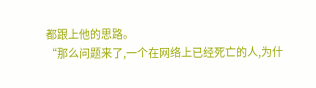都跟上他的思路。
“那么问题来了,一个在网络上已经死亡的人,为什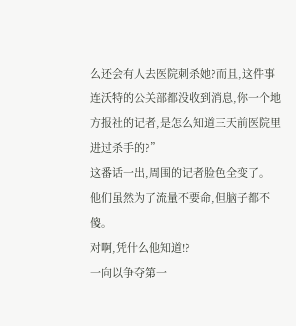么还会有人去医院刺杀她?而且,这件事连沃特的公关部都没收到消息,你一个地方报社的记者,是怎么知道三天前医院里进过杀手的?”
这番话一出,周围的记者脸色全变了。
他们虽然为了流量不要命,但脑子都不傻。
对啊,凭什么他知道!?
一向以争夺第一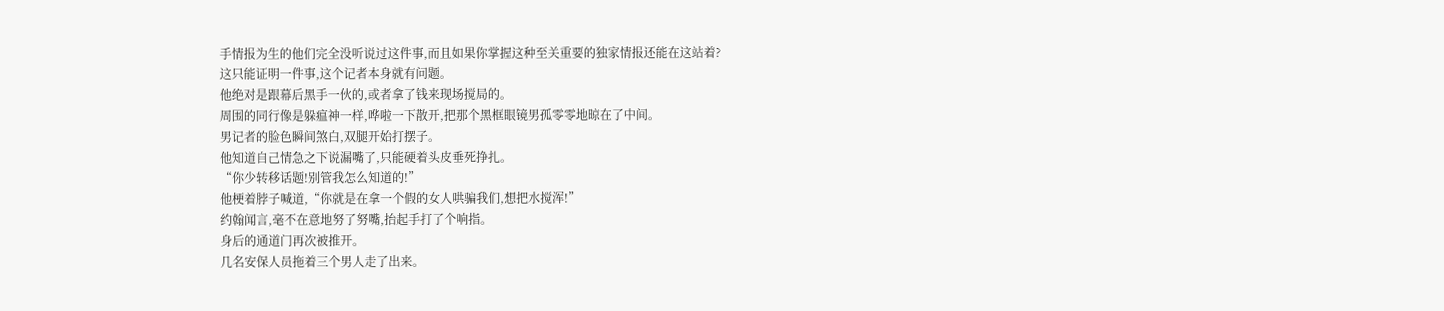手情报为生的他们完全没听说过这件事,而且如果你掌握这种至关重要的独家情报还能在这站着?
这只能证明一件事,这个记者本身就有问题。
他绝对是跟幕后黑手一伙的,或者拿了钱来现场搅局的。
周围的同行像是躲瘟神一样,哗啦一下散开,把那个黑框眼镜男孤零零地晾在了中间。
男记者的脸色瞬间煞白,双腿开始打摆子。
他知道自己情急之下说漏嘴了,只能硬着头皮垂死挣扎。
“你少转移话题!别管我怎么知道的!”
他梗着脖子喊道,“你就是在拿一个假的女人哄骗我们,想把水搅浑!”
约翰闻言,毫不在意地努了努嘴,抬起手打了个响指。
身后的通道门再次被推开。
几名安保人员拖着三个男人走了出来。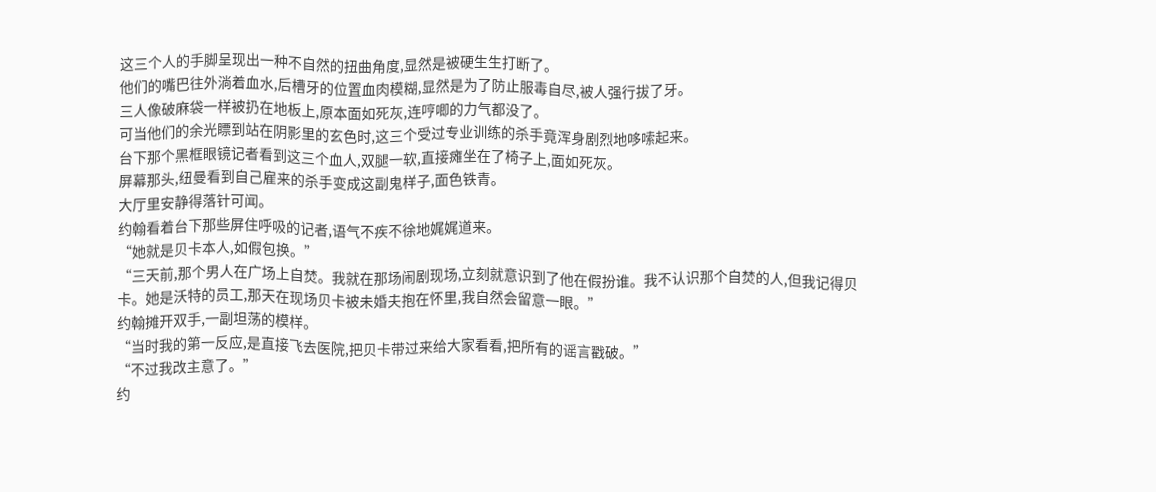这三个人的手脚呈现出一种不自然的扭曲角度,显然是被硬生生打断了。
他们的嘴巴往外淌着血水,后槽牙的位置血肉模糊,显然是为了防止服毒自尽,被人强行拔了牙。
三人像破麻袋一样被扔在地板上,原本面如死灰,连哼唧的力气都没了。
可当他们的余光瞟到站在阴影里的玄色时,这三个受过专业训练的杀手竟浑身剧烈地哆嗦起来。
台下那个黑框眼镜记者看到这三个血人,双腿一软,直接瘫坐在了椅子上,面如死灰。
屏幕那头,纽曼看到自己雇来的杀手变成这副鬼样子,面色铁青。
大厅里安静得落针可闻。
约翰看着台下那些屏住呼吸的记者,语气不疾不徐地娓娓道来。
“她就是贝卡本人,如假包换。”
“三天前,那个男人在广场上自焚。我就在那场闹剧现场,立刻就意识到了他在假扮谁。我不认识那个自焚的人,但我记得贝卡。她是沃特的员工,那天在现场贝卡被未婚夫抱在怀里,我自然会留意一眼。”
约翰摊开双手,一副坦荡的模样。
“当时我的第一反应,是直接飞去医院,把贝卡带过来给大家看看,把所有的谣言戳破。”
“不过我改主意了。”
约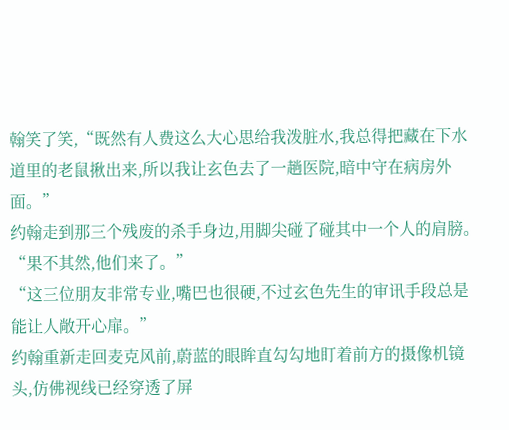翰笑了笑,“既然有人费这么大心思给我泼脏水,我总得把藏在下水道里的老鼠揪出来,所以我让玄色去了一趟医院,暗中守在病房外面。”
约翰走到那三个残废的杀手身边,用脚尖碰了碰其中一个人的肩膀。
“果不其然,他们来了。”
“这三位朋友非常专业,嘴巴也很硬,不过玄色先生的审讯手段总是能让人敞开心扉。”
约翰重新走回麦克风前,蔚蓝的眼眸直勾勾地盯着前方的摄像机镜头,仿佛视线已经穿透了屏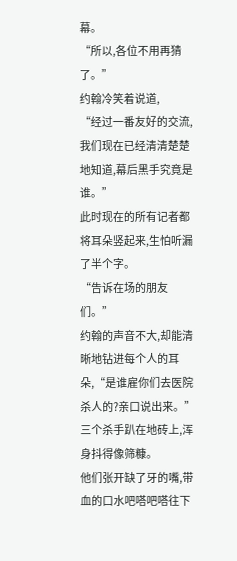幕。
“所以,各位不用再猜了。”
约翰冷笑着说道,
“经过一番友好的交流,我们现在已经清清楚楚地知道,幕后黑手究竟是谁。”
此时现在的所有记者都将耳朵竖起来,生怕听漏了半个字。
“告诉在场的朋友们。”
约翰的声音不大,却能清晰地钻进每个人的耳朵,“是谁雇你们去医院杀人的?亲口说出来。”
三个杀手趴在地砖上,浑身抖得像筛糠。
他们张开缺了牙的嘴,带血的口水吧嗒吧嗒往下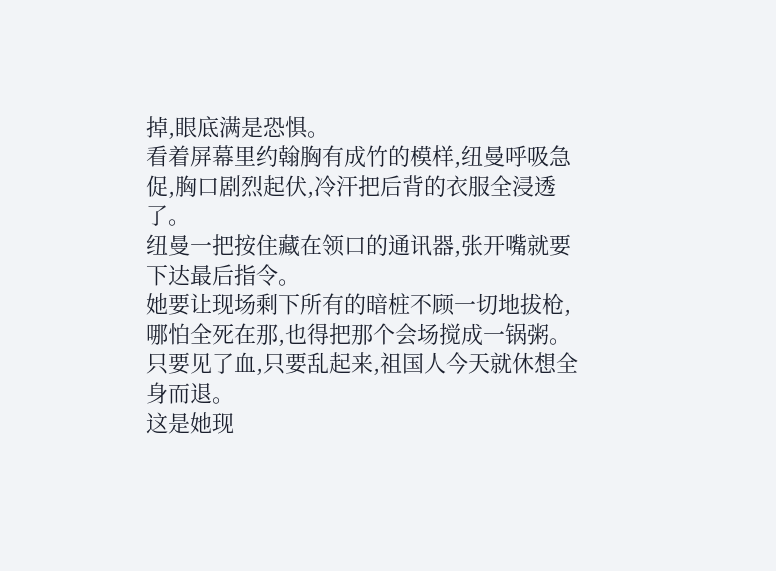掉,眼底满是恐惧。
看着屏幕里约翰胸有成竹的模样,纽曼呼吸急促,胸口剧烈起伏,冷汗把后背的衣服全浸透了。
纽曼一把按住藏在领口的通讯器,张开嘴就要下达最后指令。
她要让现场剩下所有的暗桩不顾一切地拔枪,哪怕全死在那,也得把那个会场搅成一锅粥。
只要见了血,只要乱起来,祖国人今天就休想全身而退。
这是她现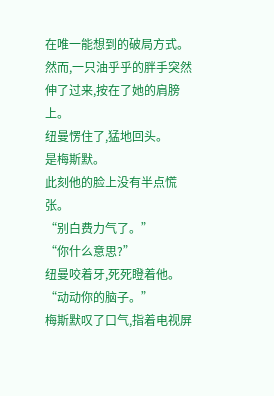在唯一能想到的破局方式。
然而,一只油乎乎的胖手突然伸了过来,按在了她的肩膀上。
纽曼愣住了,猛地回头。
是梅斯默。
此刻他的脸上没有半点慌张。
“别白费力气了。”
“你什么意思?”
纽曼咬着牙,死死瞪着他。
“动动你的脑子。”
梅斯默叹了口气,指着电视屏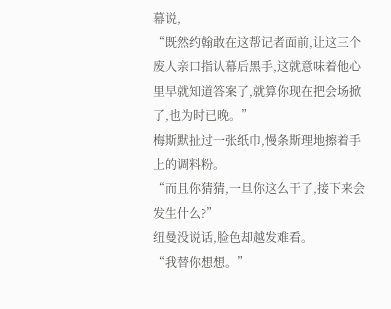幕说,
“既然约翰敢在这帮记者面前,让这三个废人亲口指认幕后黑手,这就意味着他心里早就知道答案了,就算你现在把会场掀了,也为时已晚。”
梅斯默扯过一张纸巾,慢条斯理地擦着手上的调料粉。
“而且你猜猜,一旦你这么干了,接下来会发生什么?”
纽曼没说话,脸色却越发难看。
“我替你想想。”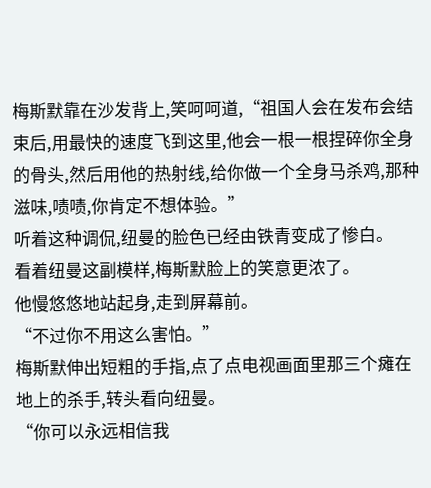梅斯默靠在沙发背上,笑呵呵道,“祖国人会在发布会结束后,用最快的速度飞到这里,他会一根一根捏碎你全身的骨头,然后用他的热射线,给你做一个全身马杀鸡,那种滋味,啧啧,你肯定不想体验。”
听着这种调侃,纽曼的脸色已经由铁青变成了惨白。
看着纽曼这副模样,梅斯默脸上的笑意更浓了。
他慢悠悠地站起身,走到屏幕前。
“不过你不用这么害怕。”
梅斯默伸出短粗的手指,点了点电视画面里那三个瘫在地上的杀手,转头看向纽曼。
“你可以永远相信我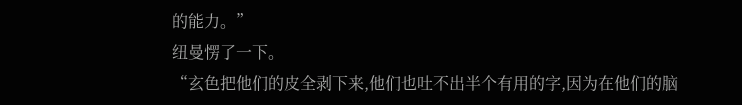的能力。”
纽曼愣了一下。
“玄色把他们的皮全剥下来,他们也吐不出半个有用的字,因为在他们的脑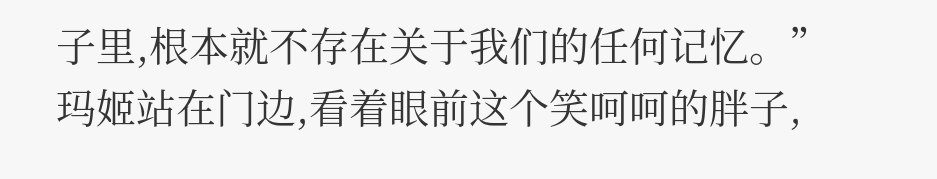子里,根本就不存在关于我们的任何记忆。”
玛姬站在门边,看着眼前这个笑呵呵的胖子,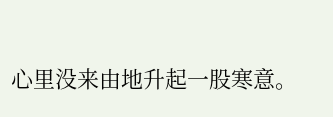心里没来由地升起一股寒意。